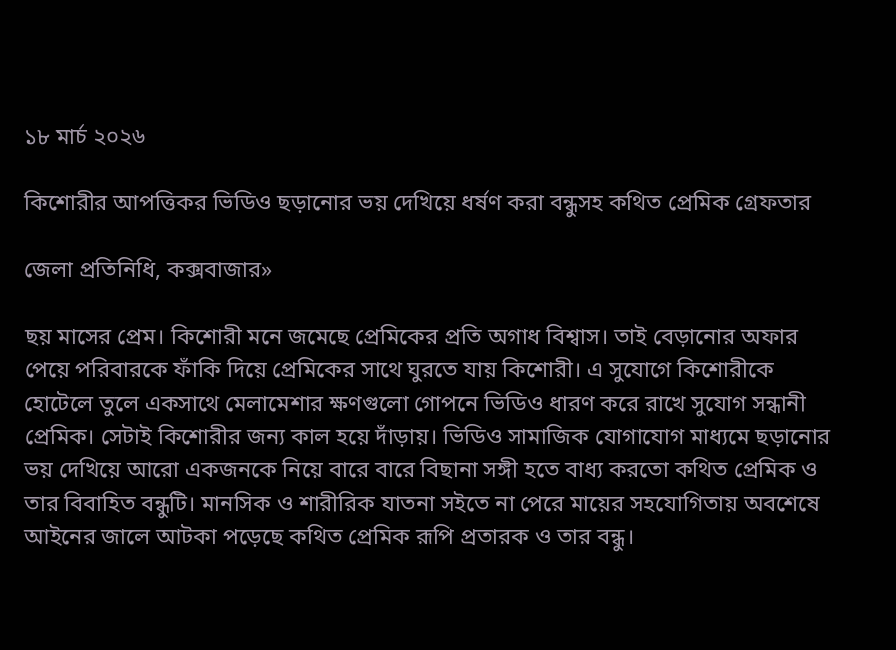১৮ মার্চ ২০২৬

কিশোরীর আপত্তিকর ভিডিও ছড়ানোর ভয় দেখিয়ে ধর্ষণ করা বন্ধুসহ কথিত প্রেমিক গ্রেফতার

জেলা প্রতিনিধি, কক্সবাজার»

ছয় মাসের প্রেম। কিশোরী মনে জমেছে প্রেমিকের প্রতি অগাধ বিশ্বাস। তাই বেড়ানোর অফার পেয়ে পরিবারকে ফাঁকি দিয়ে প্রেমিকের সাথে ঘুরতে যায় কিশোরী। এ সুযোগে কিশোরীকে হোটেলে তুলে একসাথে মেলামেশার ক্ষণগুলো গোপনে ভিডিও ধারণ করে রাখে সুযোগ সন্ধানী প্রেমিক। সেটাই কিশোরীর জন্য কাল হয়ে দাঁড়ায়। ভিডিও সামাজিক যোগাযোগ মাধ্যমে ছড়ানোর ভয় দেখিয়ে আরো একজনকে নিয়ে বারে বারে বিছানা সঙ্গী হতে বাধ্য করতো কথিত প্রেমিক ও তার বিবাহিত বন্ধুটি। মানসিক ও শারীরিক যাতনা সইতে না পেরে মায়ের সহযোগিতায় অবশেষে আইনের জালে আটকা পড়েছে কথিত প্রেমিক রূপি প্রতারক ও তার বন্ধু।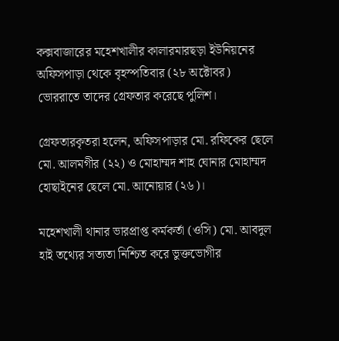কক্সবাজারের মহেশখালীর কালারমারছড়া ইউনিয়নের অফিসপাড়া থেকে বৃহস্পতিবার (২৮ অক্টোবর) ভোররাতে তাদের গ্রেফতার করেছে পুলিশ।

গ্রেফতারকৃতরা হলেন, অফিসপাড়ার মো. রফিকের ছেলে মো. আলমগীর (২২) ও মোহাম্মদ শাহ ঘোনার মোহাম্মদ হোছাইনের ছেলে মো. আনোয়ার (২৬)।

মহেশখালী থানার ভারপ্রাপ্ত কর্মকর্তা (ওসি) মো. আবদুল হাই তথ্যের সত্যতা নিশ্চিত করে ভুক্তভোগীর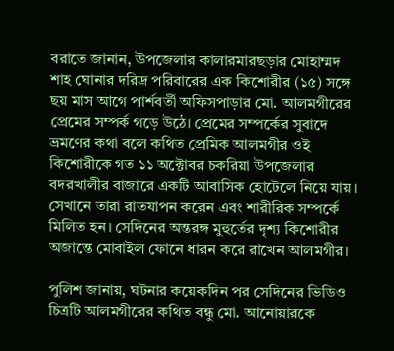বরাতে জানান, উপজেলার কালারমারছড়ার মোহাম্মদ শাহ ঘোনার দরিদ্র পরিবারের এক কিশোরীর (১৫) সঙ্গে ছয় মাস আগে পার্শবর্তী অফিসপাড়ার মো. আলমগীরের প্রেমের সম্পর্ক গড়ে উঠে। প্রেমের সম্পর্কের সুবাদে ভ্রমণের কথা বলে কথিত প্রেমিক আলমগীর ওই কিশোরীকে গত ১১ অক্টোবর চকরিয়া উপজেলার বদরখালীর বাজারে একটি আবাসিক হোটেলে নিয়ে যায়। সেখানে তারা রাতযাপন করেন এবং শারীরিক সম্পর্কে মিলিত হন। সেদিনের অন্তরঙ্গ মুহুর্তের দৃশ্য কিশোরীর অজান্তে মোবাইল ফোনে ধারন করে রাখেন আলমগীর।

পুলিশ জানায়, ঘটনার কয়েকদিন পর সেদিনের ভিডিও চিত্রটি আলমগীরের কথিত বন্ধু মো. আনোয়ারকে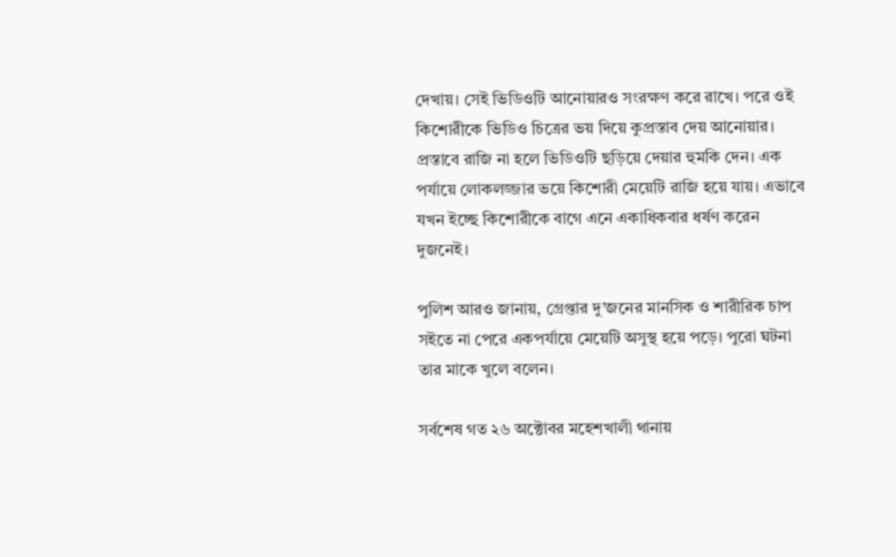দেখায়। সেই ভিডিওটি আনোয়ারও সংরক্ষণ করে রাখে। পরে ওই কিশোরীকে ভিডিও চিত্রের ভয় দিয়ে কুপ্রস্তাব দেয় আনোয়ার। প্রস্তাবে রাজি না হলে ভিডিওটি ছড়িয়ে দেয়ার হুমকি দেন। এক পর্যায়ে লোকলজ্জার ভয়ে কিশোরী মেয়েটি রাজি হয়ে যায়। এভাবে যখন ইচ্ছে কিশোরীকে বাগে এনে একাধিকবার ধর্ষণ করেন দুজনেই।

পুলিশ আরও জানায়, গ্রেপ্তার দু’জনের মানসিক ও শারীরিক চাপ সইতে না পেরে একপর্যায়ে মেয়েটি অসুস্থ হয়ে পড়ে। পুরো ঘটনা তার মাকে খুলে বলেন।

সর্বশেষ গত ২৬ অক্টোবর মহেশখালী থানায়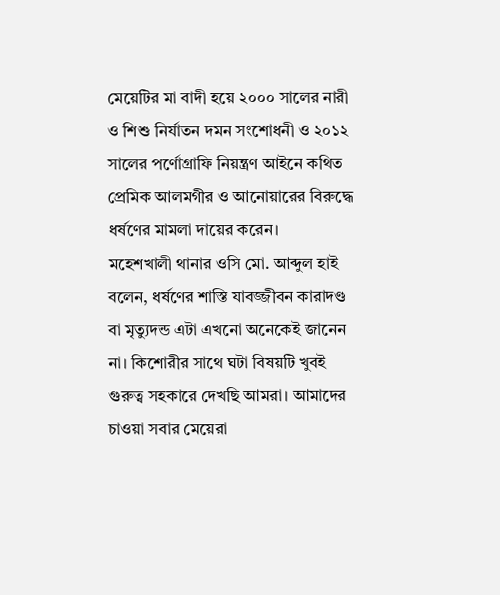মেয়েটির মা বাদী হয়ে ২০০০ সালের নারী ও শিশু নির্যাতন দমন সংশোধনী ও ২০১২ সালের পর্ণোগ্রাফি নিয়ন্ত্রণ আইনে কথিত প্রেমিক আলমগীর ও আনোয়ারের বিরুদ্ধে ধর্ষণের মামলা দায়ের করেন।
মহেশখালী থানার ওসি মো. আব্দুল হাই বলেন, ধর্ষণের শাস্তি যাবজ্জীবন কারাদণ্ড বা মৃত্যুদন্ড এটা এখনো অনেকেই জানেন না। কিশোরীর সাথে ঘটা বিষয়টি খুবই গুরুত্ব সহকারে দেখছি আমরা। আমাদের চাওয়া সবার মেয়েরা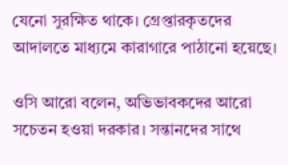যেনো সুরক্ষিত থাকে। গ্রেপ্তারকৃতদের আদালতে মাধ্যমে কারাগারে পাঠানো হয়েছে।

ওসি আরো বলেন, অভিভাবকদের আরো সচেতন হওয়া দরকার। সন্তানদের সাথে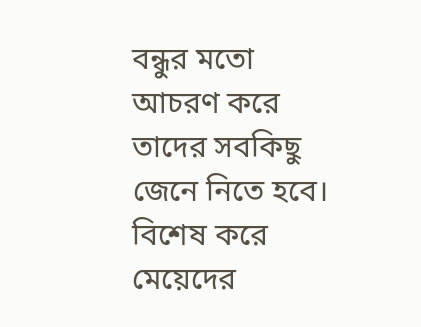বন্ধুর মতো আচরণ করে তাদের সবকিছু জেনে নিতে হবে। বিশেষ করে মেয়েদের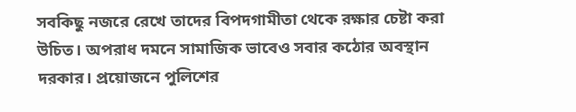সবকিছু নজরে রেখে তাদের বিপদগামীতা থেকে রক্ষার চেষ্টা করা উচিত। অপরাধ দমনে সামাজিক ভাবেও সবার কঠোর অবস্থান দরকার। প্রয়োজনে পুলিশের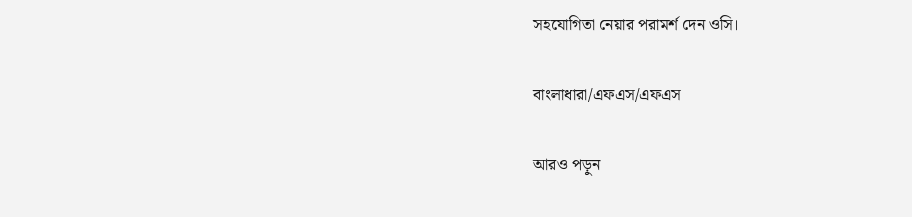সহযোগিতা নেয়ার পরামর্শ দেন ওসি।

বাংলাধারা/এফএস/এফএস

আরও পড়ুন